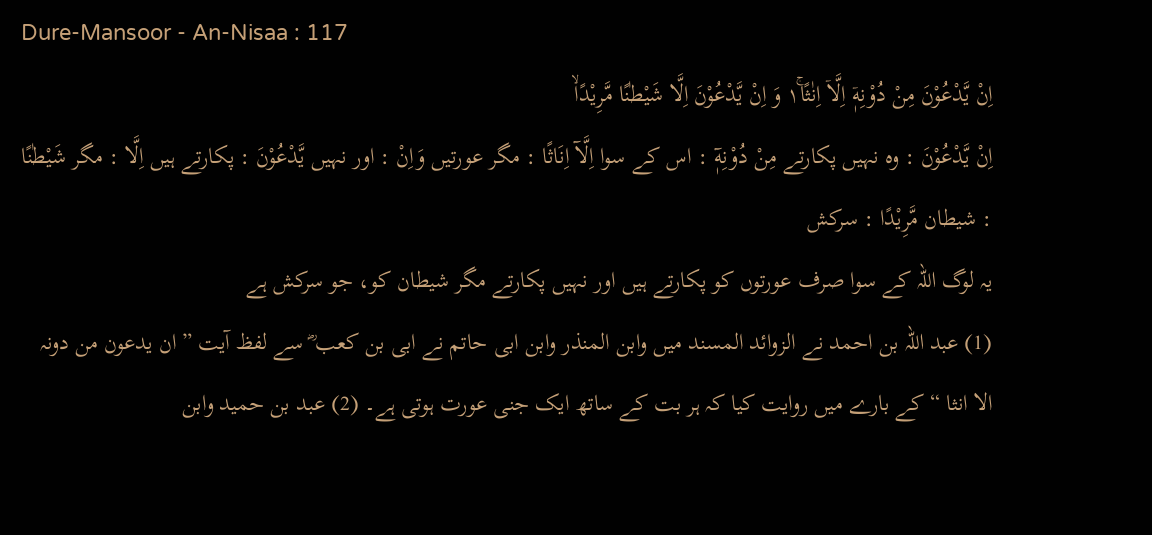Dure-Mansoor - An-Nisaa : 117
اِنْ یَّدْعُوْنَ مِنْ دُوْنِهٖۤ اِلَّاۤ اِنٰثًا١ۚ وَ اِنْ یَّدْعُوْنَ اِلَّا شَیْطٰنًا مَّرِیْدًاۙ
اِنْ يَّدْعُوْنَ : وہ نہیں پکارتے مِنْ دُوْنِهٖٓ : اس کے سوا اِلَّآ اِنَاثًا : مگر عورتیں وَاِنْ : اور نہیں يَّدْعُوْنَ : پکارتے ہیں اِلَّا : مگر شَيْطٰنًا : شیطان مَّرِيْدًا : سرکش
یہ لوگ اللہ کے سوا صرف عورتوں کو پکارتے ہیں اور نہیں پکارتے مگر شیطان کو، جو سرکش ہے
(1) عبد اللہ بن احمد نے الزوائد المسند میں وابن المنذر وابن ابی حاتم نے ابی بن کعب ؓ سے لفظ آیت ” ان یدعون من دونہ الا انثا “ کے بارے میں روایت کیا کہ ہر بت کے ساتھ ایک جنی عورت ہوتی ہے۔ (2) عبد بن حمید وابن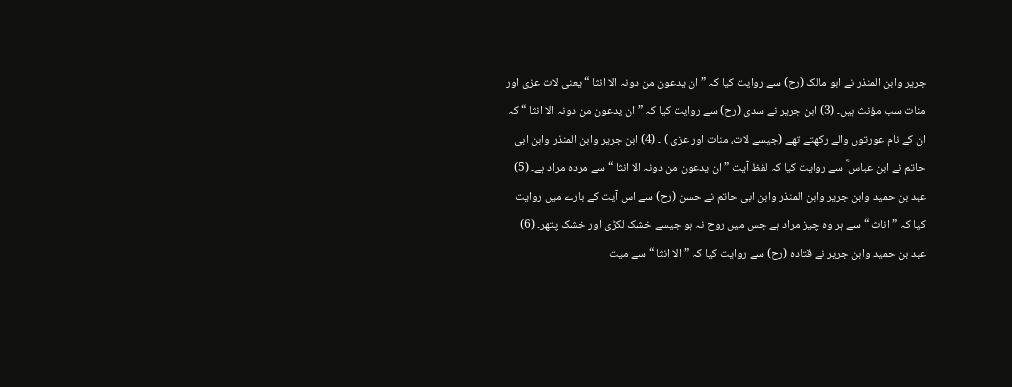جریر وابن المنذر نے ابو مالک (رح) سے روایت کیا کہ ” ان یدعون من دونہ الا انثا “ یعنی لات عزی اور منات سب مؤنث ہیں۔ (3) ابن جریر نے سدی (رح) سے روایت کیا کہ ” ان یدعون من دونہ الا انثا “ کہ ان کے نام عورتوں والے رکھتے تھے (جیسے لات، منات اور عزی ) ۔ (4) ابن جریر وابن المنذر وابن ابی حاتم نے ابن عباس ؓ سے روایت کیا کہ لفظ آیت ” ان یدعون من دونہ الا انثا “ سے مردہ مراد ہے۔ (5) عبد بن حمید وابن جریر وابن المنذر وابن ابی حاتم نے حسن (رح) سے اس آیت کے بارے میں روایت کیا کہ ” اناث “ سے ہر وہ چیز مراد ہے جس میں روح نہ ہو جیسے خشک لکڑی اور خشک پتھر۔ (6) عبد بن حمید وابن جریر نے قتادہ (رح) سے روایت کیا کہ ” الا انثا “ سے میت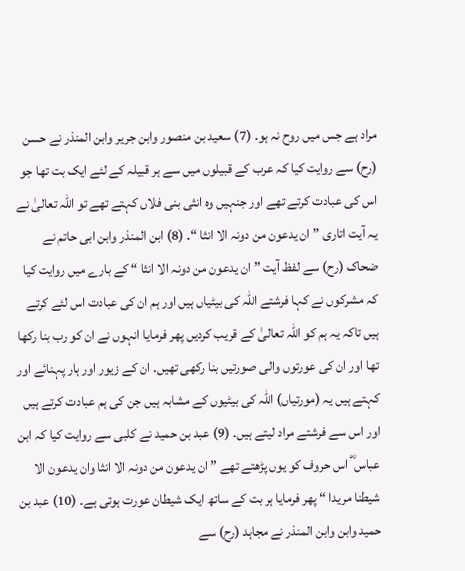مراد ہے جس میں روح نہ ہو۔ (7) سعید بن منصور وابن جریر وابن المنذر نے حسن (رح) سے روایت کیا کہ عرب کے قبیلوں میں سے ہر قبیلہ کے لئے ایک بت تھا جو اس کی عبادت کرتے تھے اور جنہیں وہ انثی بنی فلاں کہتے تھے تو اللہ تعالیٰ نے یہ آیت اتاری ” ان یدعون من دونہ الا انثا “۔ (8) ابن المنذر وابن ابی حاتم نے ضحاک (رح) سے لفظ آیت ” ان یدعون من دونہ الا انثا “ کے بارے میں روایت کیا کہ مشرکوں نے کہا فرشتے اللہ کی بیٹیاں ہیں اور ہم ان کی عبادت اس لئے کرتے ہیں تاکہ یہ ہم کو اللہ تعالیٰ کے قریب کردیں پھر فرمایا انہوں نے ان کو رب بنا رکھا تھا اور ان کی عورتوں والی صورتیں بنا رکھی تھیں۔ ان کے زیور اور ہار پہنائے اور کہتے ہیں یہ (مورتیاں) اللہ کی بیٹیوں کے مشابہ ہیں جن کی ہم عبادت کرتے ہیں اور اس سے فرشتے مراد لیتے ہیں۔ (9) عبد بن حمید نے کلبی سے روایت کیا کہ ابن عباس ؓ اس حروف کو یوں پڑھتے تھے ” ان یدعون من دونہ الا انثا وان یدعون الا شیطنا مریدا “ پھر فرمایا ہر بت کے ساتھ ایک شیطان عورت ہوتی ہے۔ (10) عبد بن حمید وابن وابن المنذر نے مجاہد (رح) سے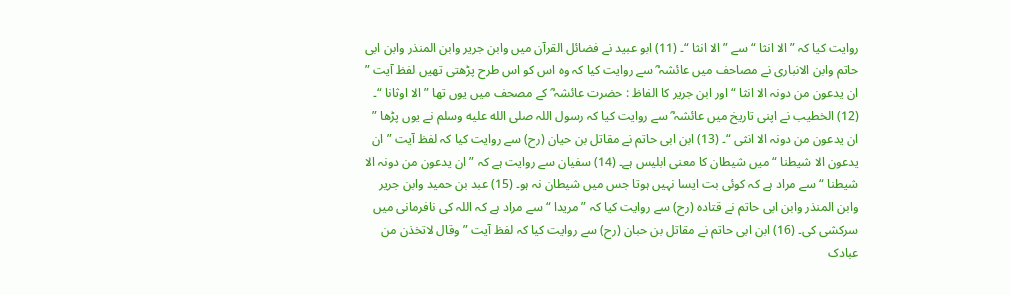روایت کیا کہ ” الا انثا “ سے ” الا انثا “۔ (11) ابو عبید نے فضائل القرآن میں وابن جریر وابن المنذر وابن ابی حاتم وابن الانباری نے مصاحف میں عائشہ ؓ سے روایت کیا کہ وہ اس کو اس طرح پڑھتی تھیں لفظ آیت ” ان یدعون من دونہ الا انثا “ اور ابن جریر کا الفاظ : حضرت عائشہ ؓ کے مصحف میں یوں تھا ” الا اوثانا “۔ (12) الخطیب نے اپنی تاریخ میں عائشہ ؓ سے روایت کیا کہ رسول اللہ صلى الله عليه وسلم نے یوں پڑھا ” ان یدعون من دونہ الا انثی “۔ (13) ابن ابی حاتم نے مقاتل بن حیان (رح) سے روایت کیا کہ لفظ آیت ” ان یدعون الا شیطنا “ میں شیطان کا معنی ابلیس ہے۔ (14) سفیان سے روایت ہے کہ ” ان یدعون من دونہ الا شیطنا “ سے مراد ہے کہ کوئی بت ایسا نہیں ہوتا جس میں شیطان نہ ہو۔ (15) عبد بن حمید وابن جریر وابن المنذر وابن ابی حاتم نے قتادہ (رح) سے روایت کیا کہ ” مریدا “ سے مراد ہے کہ اللہ کی نافرمانی میں سرکشی کی۔ (16) ابن ابی حاتم نے مقاتل بن حبان (رح) سے روایت کیا کہ لفظ آیت ” وقال لاتخذن من عبادک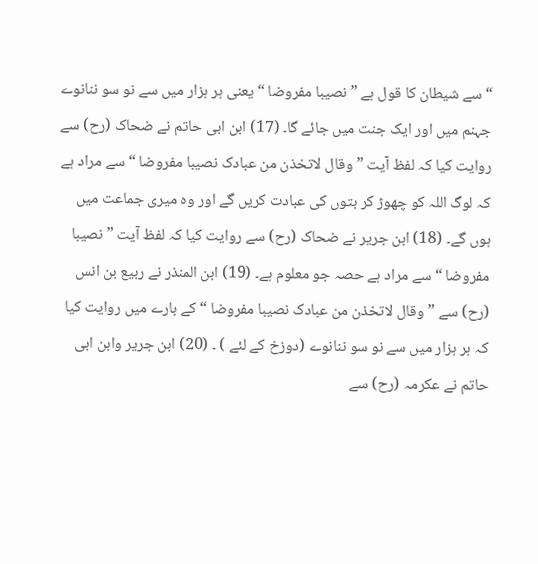“ سے شیطان کا قول ہے ” نصیبا مفروضا “ یعنی ہر ہزار میں سے نو سو ننانوے جہنم میں اور ایک جنت میں جائے گا۔ (17) ابن ابی حاتم نے ضحاک (رح) سے روایت کیا کہ لفظ آیت ” وقال لاتخذن من عبادک نصیبا مفروضا “ سے مراد ہے کہ لوگ اللہ کو چھوڑ کر بتوں کی عبادت کریں گے اور وہ میری جماعت میں ہوں گے۔ (18) ابن جریر نے ضحاک (رح) سے روایت کیا کہ لفظ آیت ” نصیبا مفروضا “ سے مراد ہے حصہ جو معلوم ہے۔ (19) ابن المنذر نے ربیع بن انس (رح) سے ” وقال لاتخذن من عبادک نصیبا مفروضا “ کے بارے میں روایت کیا کہ ہر ہزار میں سے نو سو ننانوے (دوزخ کے لئے ) ۔ (20) ابن جریر وابن ابی حاتم نے عکرمہ (رح) سے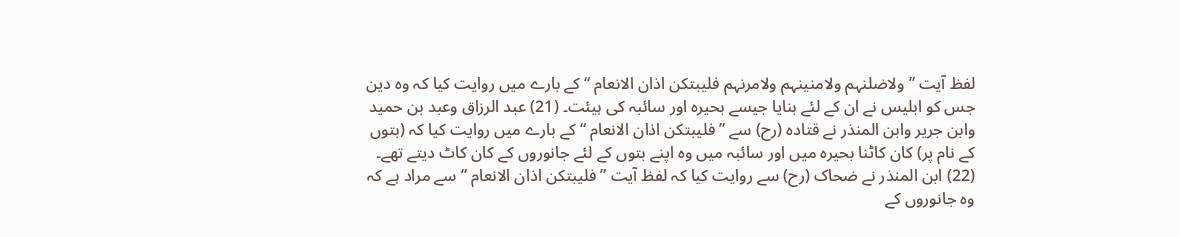لفظ آیت ” ولاضلنہم ولامنینہم ولامرنہم فلیبتکن اذان الانعام “ کے بارے میں روایت کیا کہ وہ دین جس کو ابلیس نے ان کے لئے بنایا جیسے بحیرہ اور سائبہ کی ہیئت۔ (21) عبد الرزاق وعبد بن حمید وابن جریر وابن المنذر نے قتادہ (رح) سے ” فلیبتکن اذان الانعام “ کے بارے میں روایت کیا کہ (بتوں کے نام پر) کان کاٹنا بحیرہ میں اور سائبہ میں وہ اپنے بتوں کے لئے جانوروں کے کان کاٹ دیتے تھے۔ (22) ابن المنذر نے ضحاک (رح) سے روایت کیا کہ لفظ آیت ” فلیبتکن اذان الانعام “ سے مراد ہے کہ وہ جانوروں کے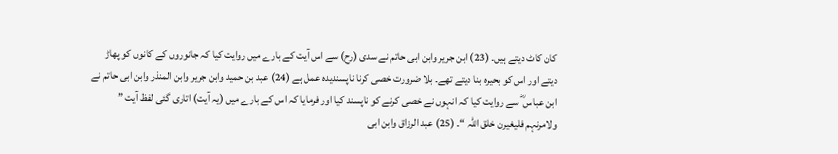کان کاٹ دیتے ہیں۔ (23) ابن جریر وابن ابی حاتم نے سدی (رح) سے اس آیت کے بارے میں روایت کیا کہ جانوروں کے کانوں کو پھاڑ دیتے اور اس کو بحیرہ بنا دیتے تھے۔ بلا ضرورت خصی کرنا ناپسندیدہ عمل ہے (24) عبد بن حمید وابن جریر وابن المنذر وابن ابی حاتم نے ابن عباس ؓ سے روایت کیا کہ انہوں نے خصی کرنے کو ناپسند کیا اور فرمایا کہ اس کے بارے میں (یہ آیت) اتاری گئی لفظ آیت ” ولامرنہم فلیغیرن خلق اللہ “۔ (25) عبد الرزاق وابن ابی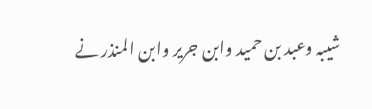شیبہ وعبد بن حمید وابن جریر وابن المنذر نے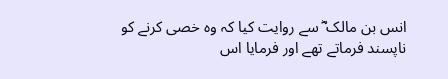انس بن مالک ؓ سے روایت کیا کہ وہ خصی کرنے کو ناپسند فرماتے تھے اور فرمایا اس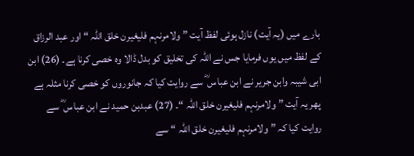بارے میں (یہ آیت) نازل ہوئی لفظ آیت ” ولامرنہم فلیغیرن خلق اللہ “ اور عبد الرزاق کے لفظ میں یوں فرمایا جس نے اللہ کی تخلیق کو بدل ڈالا وہ خصی کرنا ہے۔ (26) ابن ابی شیبہ وابن جریر نے ابن عباس ؓ سے روایت کیا کہ جانوروں کو خصی کرنا مثلہ ہے پھر یہ آیت ” ولامرنہم فلیغیرن خلق اللہ “۔ (27) عبدبن حمید نے ابن عباس ؓ سے روایت کیا کہ ” ولامرنہم فلیغیرن خلق اللہ “ سے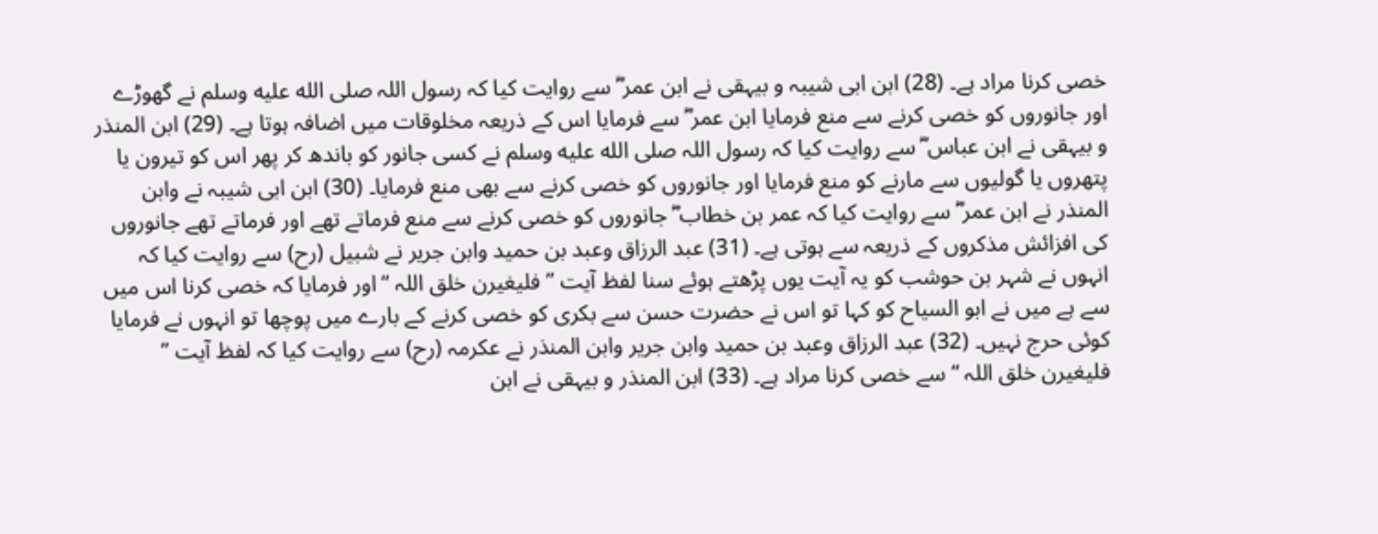خصی کرنا مراد ہے۔ (28) ابن ابی شیبہ و بیہقی نے ابن عمر ؓ سے روایت کیا کہ رسول اللہ صلى الله عليه وسلم نے گھوڑے اور جانوروں کو خصی کرنے سے منع فرمایا ابن عمر ؓ سے فرمایا اس کے ذریعہ مخلوقات میں اضافہ ہوتا ہے۔ (29) ابن المنذر و بیہقی نے ابن عباس ؓ سے روایت کیا کہ رسول اللہ صلى الله عليه وسلم نے کسی جانور کو باندھ کر پھر اس کو تیرون یا پتھروں یا گولیوں سے مارنے کو منع فرمایا اور جانوروں کو خصی کرنے سے بھی منع فرمایا۔ (30) ابن ابی شیبہ نے وابن المنذر نے ابن عمر ؓ سے روایت کیا کہ عمر بن خطاب ؓ جانوروں کو خصی کرنے سے منع فرماتے تھے اور فرماتے تھے جانوروں کی افزائش مذکروں کے ذریعہ سے ہوتی ہے۔ (31) عبد الرزاق وعبد بن حمید وابن جریر نے شبیل (رح) سے روایت کیا کہ انہوں نے شہر بن حوشب کو یہ آیت یوں پڑھتے ہوئے سنا لفظ آیت ” فلیغیرن خلق اللہ “ اور فرمایا کہ خصی کرنا اس میں سے ہے میں نے ابو السیاح کو کہا تو اس نے حضرت حسن سے بکری کو خصی کرنے کے بارے میں پوچھا تو انہوں نے فرمایا کوئی حرج نہیں۔ (32) عبد الرزاق وعبد بن حمید وابن جریر وابن المنذر نے عکرمہ (رح) سے روایت کیا کہ لفظ آیت ” فلیغیرن خلق اللہ “ سے خصی کرنا مراد ہے۔ (33) ابن المنذر و بیہقی نے ابن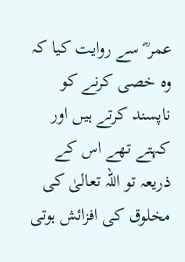عمر ؓ سے روایت کیا کہ وہ خصی کرنے کو ناپسند کرتے ہیں اور کہتے تھے اس کے ذریعہ تو اللہ تعالیٰ کی مخلوق کی افزائش ہوتی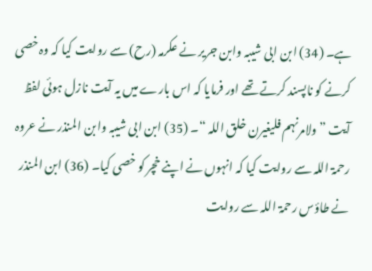ہے۔ (34) ابن ابی شیبہ وابن جریر نے عکرمہ (رح) سے روایت کیا کہ وہ خصی کرنے کو ناپسند کرتے تھے اور فرمایا کہ اس بارے میں یہ آیت نازل ہوئی لفظ آیت ” ولامرنہم فلیغیرن خلق اللہ “۔ (35) ابن ابی شیبہ وابن المنذر نے عروہ رحمۃ اللہ سے روایت کیا کہ انہوں نے اپنے خچر کو خصی کیا۔ (36) ابن المنذر نے طاؤس رحمۃ اللہ سے روایت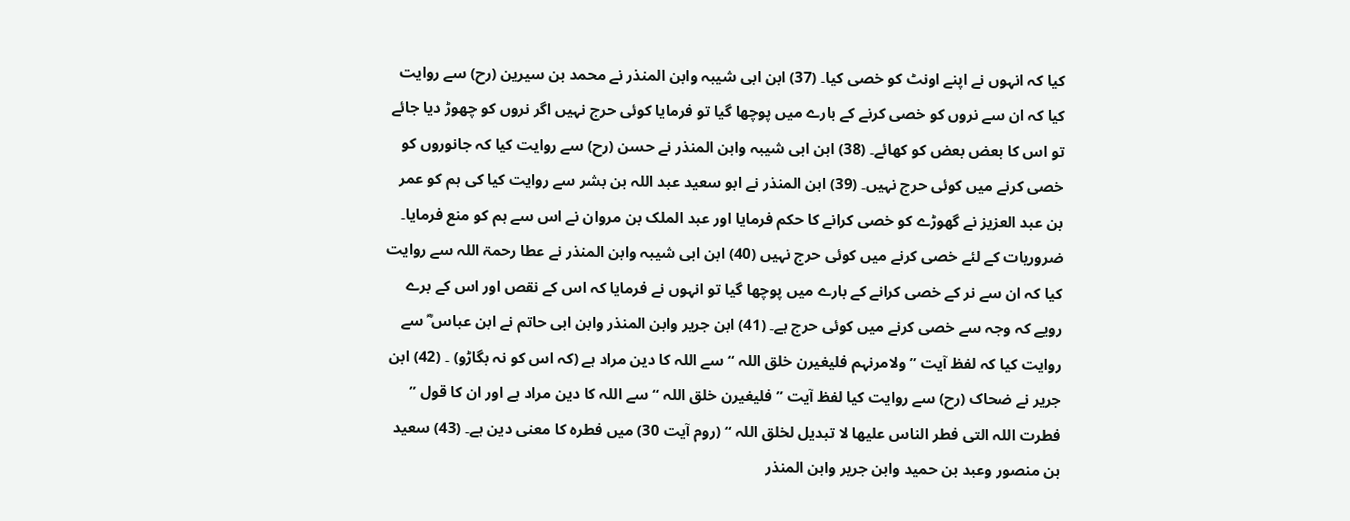کیا کہ انہوں نے اپنے اونٹ کو خصی کیا۔ (37) ابن ابی شیبہ وابن المنذر نے محمد بن سیرین (رح) سے روایت کیا کہ ان سے نروں کو خصی کرنے کے بارے میں پوچھا گیا تو فرمایا کوئی حرج نہیں اگر نروں کو چھوڑ دیا جائے تو اس کا بعض بعض کو کھائے۔ (38) ابن ابی شیبہ وابن المنذر نے حسن (رح) سے روایت کیا کہ جانوروں کو خصی کرنے میں کوئی حرج نہیں۔ (39) ابن المنذر نے ابو سعید عبد اللہ بن بشر سے روایت کیا کی ہم کو عمر بن عبد العزیز نے گھوڑے کو خصی کرانے کا حکم فرمایا اور عبد الملک بن مروان نے اس سے ہم کو منع فرمایا۔ ضروریات کے لئے خصی کرنے میں کوئی حرج نہیں (40) ابن ابی شیبہ وابن المنذر نے عطا رحمۃ اللہ سے روایت کیا کہ ان سے نر کے خصی کرانے کے بارے میں پوچھا گیا تو انہوں نے فرمایا کہ اس کے نقص اور اس کے برے رویے کہ وجہ سے خصی کرنے میں کوئی حرج ہے۔ (41) ابن جریر وابن المنذر وابن ابی حاتم نے ابن عباس ؓ سے روایت کیا کہ لفظ آیت ” ولامرنہم فلیغیرن خلق اللہ “ سے اللہ کا دین مراد ہے (کہ اس کو نہ بگاڑو) ۔ (42) ابن جریر نے ضحاک (رح) سے روایت کیا لفظ آیت ” فلیغیرن خلق اللہ “ سے اللہ کا دین مراد ہے اور ان کا قول ” فطرت اللہ التی فطر الناس علیھا لا تبدیل لخلق اللہ “ (روم آیت 30) میں فطرہ کا معنی دین ہے۔ (43) سعید بن منصور وعبد بن حمید وابن جریر وابن المنذر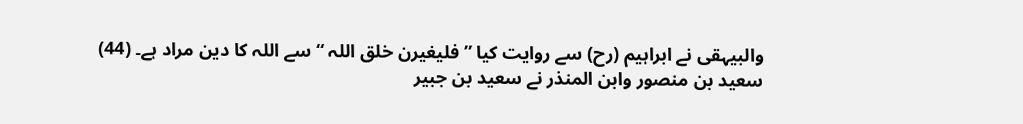والبیہقی نے ابراہیم (رح) سے روایت کیا ” فلیغیرن خلق اللہ “ سے اللہ کا دین مراد ہے۔ (44) سعید بن منصور وابن المنذر نے سعید بن جبیر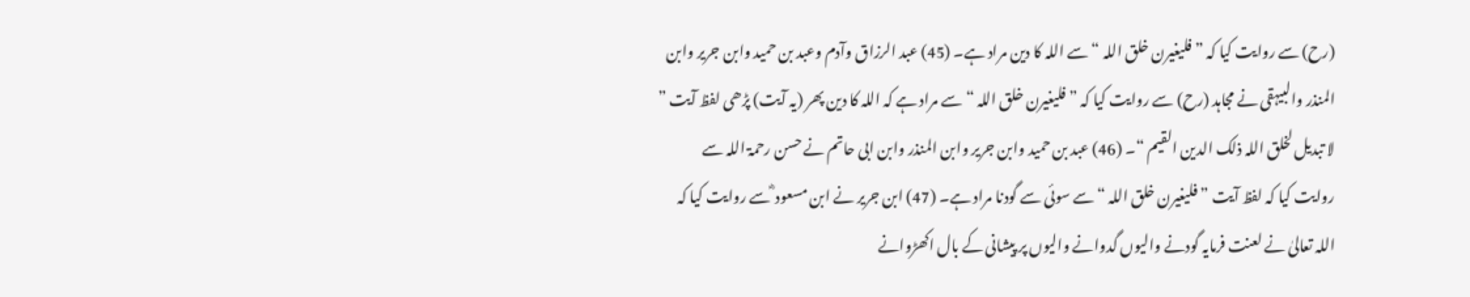(رح) سے روایت کیا کہ ” فلیغیرن خلق اللہ “ سے اللہ کا دین مراد ہے۔ (45) عبد الرزاق وآدم وعبد بن حمید وابن جریر وابن المنذر والبیہقی نے مجاہد (رح) سے روایت کیا کہ ” فلیغیرن خلق اللہ “ سے مراد ہے کہ اللہ کا دین پھر (یہ آیت) پڑھی لفظ آیت ” لا تبدیل لخلق اللہ ذلک الدین القیم “۔ (46) عبد بن حمید وابن جریر وابن المنذر وابن ابی حاتم نے حسن رحمۃ اللہ سے روایت کیا کہ لفظ آیت ” فلیغیرن خلق اللہ “ سے سوئی سے گودنا مراد ہے۔ (47) ابن جریر نے ابن مسعود ؓ سے روایت کیا کہ اللہ تعالیٰ نے لعنت فرمایہ گودنے والیوں گدوانے والیوں پر پیشانی کے بال اکھڑوانے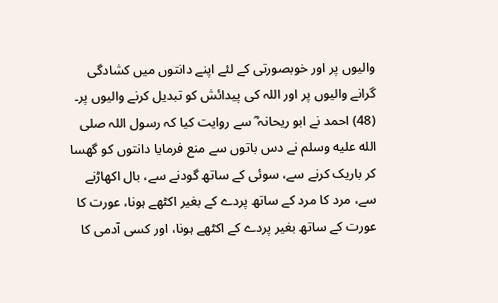والیوں پر اور خوبصورتی کے لئے اپنے دانتوں میں کشادگی گرانے والیوں پر اور اللہ کی پیدائش کو تبدیل کرنے والیوں پر۔ (48) احمد نے ابو ریحانہ ؓ سے روایت کیا کہ رسول اللہ صلى الله عليه وسلم نے دس باتوں سے منع فرمایا دانتوں کو گھسا کر باریک کرنے سے، سوئی کے ساتھ گودنے سے، بال اکھاڑنے سے، مرد کا مرد کے ساتھ پردے کے بغیر اکٹھے ہونا، عورت کا عورت کے ساتھ بغیر پردے کے اکٹھے ہونا، اور کسی آدمی کا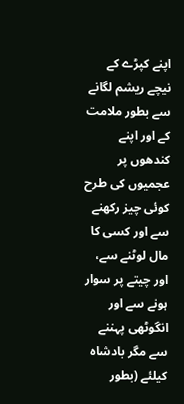اپنے کپڑے کے نیچے ریشم لگانے سے بطور ملامت کے اور اپنے کندھوں پر عجمیوں کی طرح کوئی چیز رکھنے سے اور کسی کا مال لوٹنے سے، اور چیتے پر سوار ہونے سے اور انگوٹھی پہننے سے مگر بادشاہ کیلئے (بطور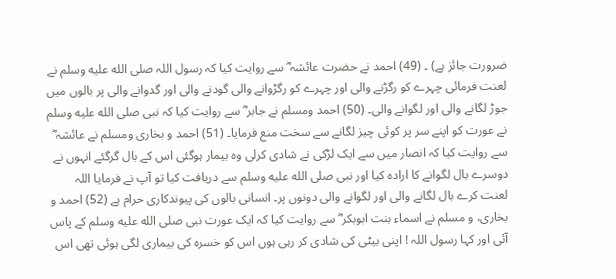ضرورت جائز ہے) ۔ (49) احمد نے حضرت عائشہ ؓ سے روایت کیا کہ رسول اللہ صلى الله عليه وسلم نے لعنت فرمائی چہرے کو رگڑنے والی اور چہرے کو رگڑوانے والی گودنے والی اور گدوانے والی پر بالوں میں جوڑ لگانے والی اور لگوانے والی۔ (50) احمد ومسلم نے جابر ؓ سے روایت کیا کہ نبی صلى الله عليه وسلم نے عورت کو اپنے سر پر کوئی چیز لگانے سے سخت منع فرمایا۔ (51) احمد و بخاری ومسلم نے عائشہ ؓ سے روایت کیا کہ انصار میں سے ایک لڑکی نے شادی کرلی وہ بیمار ہوگئی اس کے بال گرگئے انہوں نے دوسرے بال لگوانے کا ارادہ کیا اور نبی صلى الله عليه وسلم سے دریافت کیا تو آپ نے فرمایا اللہ لعنت کرے بال لگانے والی اور لگوانے والی دونوں پر۔ انسانی بالوں کی پیوندکاری حرام ہے (52) احمد و بخاری، و مسلم نے اسماء بنت ابوبکر ؓ سے روایت کیا کہ ایک عورت نبی صلى الله عليه وسلم کے پاس آئی اور کہا رسول اللہ ! اپنی بیٹی کی شادی کر رہی ہوں اس کو خسرہ کی بیماری لگی ہوئی تھی اس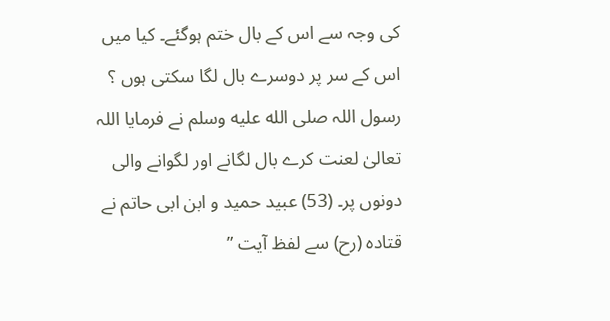کی وجہ سے اس کے بال ختم ہوگئے۔ کیا میں اس کے سر پر دوسرے بال لگا سکتی ہوں ؟ رسول اللہ صلى الله عليه وسلم نے فرمایا اللہ تعالیٰ لعنت کرے بال لگانے اور لگوانے والی دونوں پر۔ (53) عبید حمید و ابن ابی حاتم نے قتادہ (رح) سے لفظ آیت ”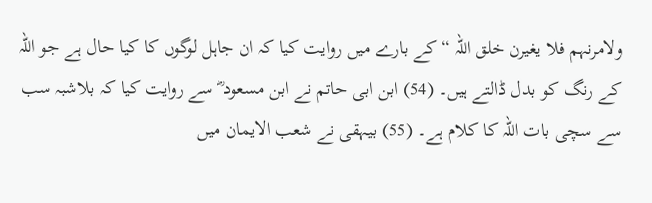ولامرنہم فلا یغیرن خلق اللہ “ کے بارے میں روایت کیا کہ ان جاہل لوگوں کا کیا حال ہے جو اللہ کے رنگ کو بدل ڈالتے ہیں۔ (54) ابن ابی حاتم نے ابن مسعود ؓ سے روایت کیا کہ بلاشبہ سب سے سچی بات اللہ کا کلام ہے۔ (55) بیہقی نے شعب الایمان میں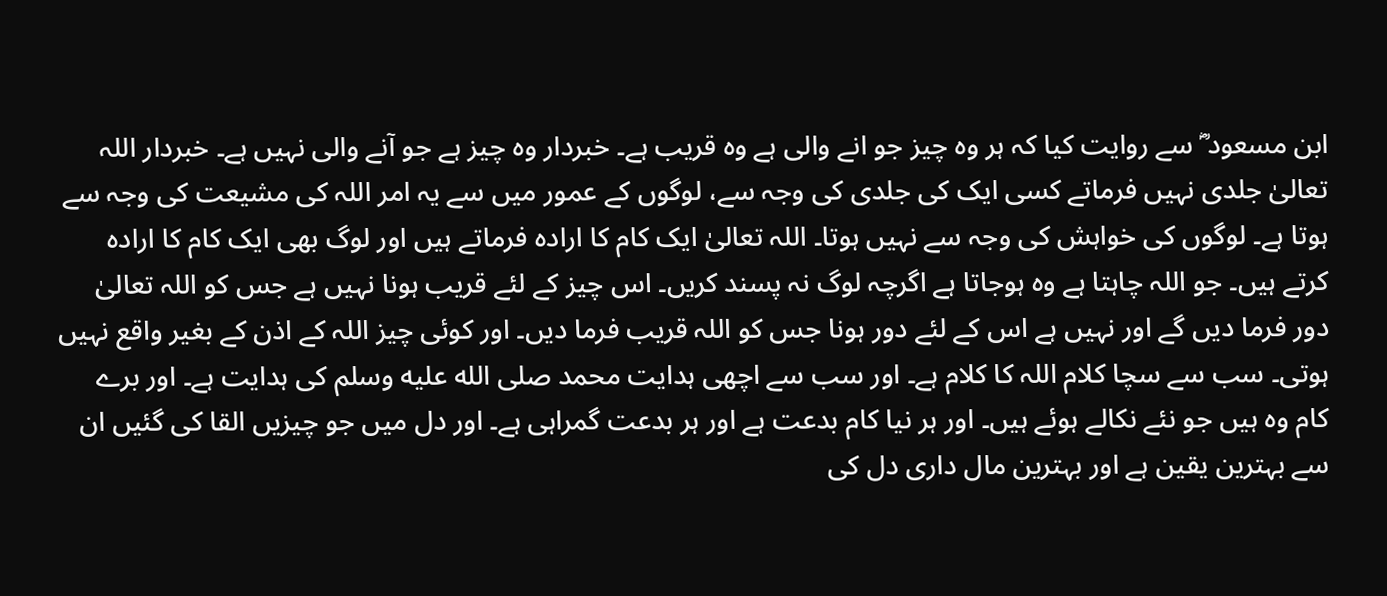ابن مسعود ؓ سے روایت کیا کہ ہر وہ چیز جو انے والی ہے وہ قریب ہے۔ خبردار وہ چیز ہے جو آنے والی نہیں ہے۔ خبردار اللہ تعالیٰ جلدی نہیں فرماتے کسی ایک کی جلدی کی وجہ سے، لوگوں کے عمور میں سے یہ امر اللہ کی مشیعت کی وجہ سے ہوتا ہے۔ لوگوں کی خواہش کی وجہ سے نہیں ہوتا۔ اللہ تعالیٰ ایک کام کا ارادہ فرماتے ہیں اور لوگ بھی ایک کام کا ارادہ کرتے ہیں۔ جو اللہ چاہتا ہے وہ ہوجاتا ہے اگرچہ لوگ نہ پسند کریں۔ اس چیز کے لئے قریب ہونا نہیں ہے جس کو اللہ تعالیٰ دور فرما دیں گے اور نہیں ہے اس کے لئے دور ہونا جس کو اللہ قریب فرما دیں۔ اور کوئی چیز اللہ کے اذن کے بغیر واقع نہیں ہوتی۔ سب سے سچا کلام اللہ کا کلام ہے۔ اور سب سے اچھی ہدایت محمد صلى الله عليه وسلم کی ہدایت ہے۔ اور برے کام وہ ہیں جو نئے نکالے ہوئے ہیں۔ اور ہر نیا کام بدعت ہے اور ہر بدعت گمراہی ہے۔ اور دل میں جو چیزیں القا کی گئیں ان سے بہترین یقین ہے اور بہترین مال داری دل کی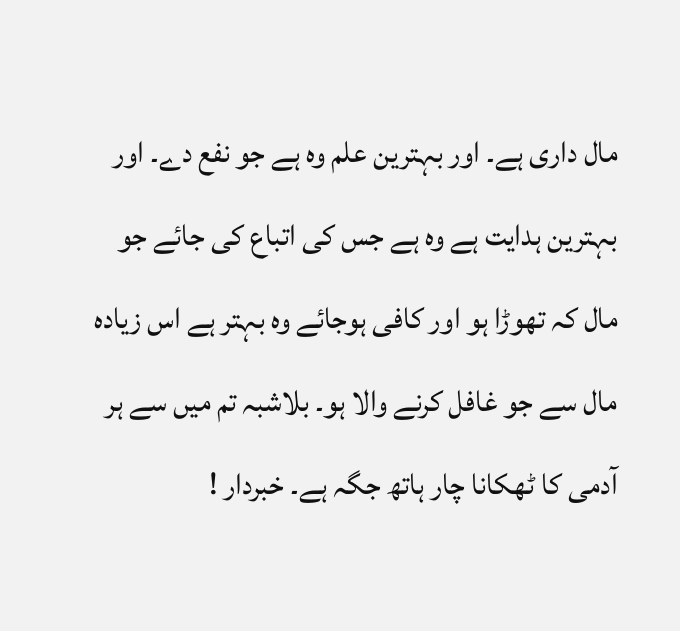مال داری ہے۔ اور بہترین علم وہ ہے جو نفع دے۔ اور بہترین ہدایت ہے وہ ہے جس کی اتباع کی جائے جو مال کہ تھوڑا ہو اور کافی ہوجائے وہ بہتر ہے اس زیادہ مال سے جو غافل کرنے والا ہو۔ بلاشبہ تم میں سے ہر آدمی کا ٹھکانا چار ہاتھ جگہ ہے۔ خبردار !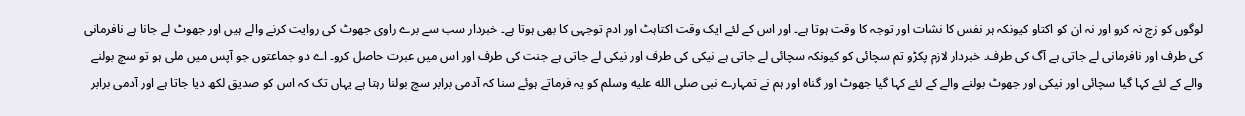لوگوں کو زچ نہ کرو اور نہ ان کو اکتاو کیونکہ ہر نفس کا نشات اور توجہ کا وقت ہوتا ہے۔ اور اس کے لئے ایک وقت اکتاہٹ اور ادم توجہی کا بھی ہوتا ہے۔ خبردار سب سے برے راوی جھوٹ کی روایت کرنے والے ہیں اور جھوٹ لے جانا ہے نافرمانی کی طرف اور نافرمانی لے جاتی ہے آگ کی طرف۔ خبردار لازم پکڑو تم سچائی کو کیونکہ سچائی لے جاتی ہے نیکی کی طرف اور نیکی لے جاتی ہے جنت کی طرف اور اس میں عبرت حاصل کرو۔ اے دو جماعتوں جو آپس میں ملی ہو تو سچ بولنے والے کے لئے کہا گیا سچائی اور نیکی اور جھوٹ بولنے والے کے لئے کہا گیا جھوٹ اور گناہ اور ہم نے تمہارے نبی صلى الله عليه وسلم کو یہ فرماتے ہوئے سنا کہ آدمی برابر سچ بولنا رہتا ہے یہاں تک کہ اس کو صدیق لکھ دیا جاتا ہے اور آدمی برابر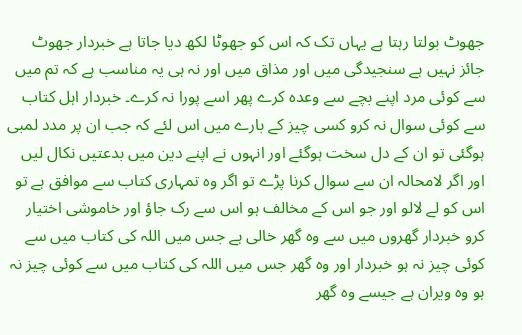جھوٹ بولتا رہتا ہے یہاں تک کہ اس کو جھوٹا لکھ دیا جاتا ہے خبردار جھوٹ جائز نہیں ہے سنجیدگی میں اور مذاق میں اور نہ ہی یہ مناسب ہے کہ تم میں سے کوئی مرد اپنے بچے سے وعدہ کرے پھر اسے پورا نہ کرے۔ خبردار اہل کتاب سے کوئی سوال نہ کرو کسی چیز کے بارے میں اس لئے کہ جب ان پر مدد لمبی ہوگئی تو ان کے دل سخت ہوگئے اور انہوں نے اپنے دین میں بدعتیں نکال لیں اور اگر لامحالہ ان سے سوال کرنا پڑے تو اگر وہ تمہاری کتاب سے موافق ہے تو اس کو لے لالو اور جو اس کے مخالف ہو اس سے رک جاؤ اور خاموشی اختیار کرو خبردار گھروں میں سے وہ گھر خالی ہے جس میں اللہ کی کتاب میں سے کوئی چیز نہ ہو خبردار اور وہ گھر جس میں اللہ کی کتاب میں سے کوئی چیز نہ ہو وہ ویران ہے جیسے وہ گھر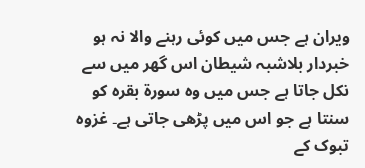ویران ہے جس میں کوئی رہنے والا نہ ہو خبردار بلاشبہ شیطان اس گھر میں سے نکل جاتا ہے جس میں وہ سورة بقرہ کو سنتا ہے جو اس میں پڑھی جاتی ہے۔ غزوہ تبوک کے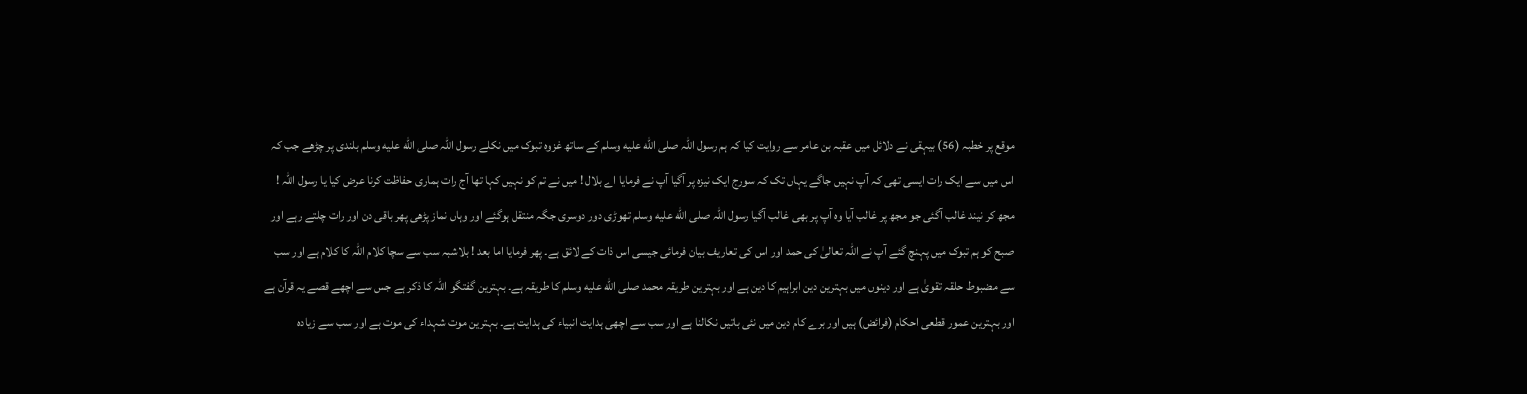موقع پر خطبہ (56) بیہقی نے دلائل میں عقبہ بن عامر سے روایت کیا کہ ہم رسول اللہ صلى الله عليه وسلم کے ساتھ غزوہ تبوک میں نکلے رسول اللہ صلى الله عليه وسلم بلندی پر چڑھے جب کہ اس میں سے ایک رات ایسی تھی کہ آپ نہیں جاگے یہاں تک کہ سورج ایک نیزہ پر آگیا آپ نے فرمایا اے بلال ! میں نے تم کو نہیں کہا تھا آج رات ہماری حفاظت کرنا عرض کیا یا رسول اللہ ! مجھ کر نیند غالب آگئی جو مجھ پر غالب آیا وہ آپ پر بھی غالب آگیا رسول اللہ صلى الله عليه وسلم تھوڑی دور دوسری جگہ منتقل ہوگئے اور وہاں نماز پڑھی پھر باقی دن اور رات چلتے رہے اور صبح کو ہم تبوک میں پہنچ گئے آپ نے اللہ تعالیٰ کی حمد اور اس کی تعاریف بیان فرمائی جیسی اس ذات کے لائق ہے۔ پھر فرمایا اما بعد ! بلاشبہ سب سے سچا کلام اللہ کا کلام ہے اور سب سے مضبوط حلقہ تقویٰ ہے اور دینوں میں بہترین دین ابراہیم کا دین ہے اور بہترین طریقہ محمد صلى الله عليه وسلم کا طریقہ ہے۔ بہترین گفتگو اللہ کا ذکر ہے جس سے اچھے قصے یہ قرآن ہے اور بہترین عمور قطعی احکام (فرائض) ہیں اور برے کام دین میں نئی باتیں نکالنا ہے اور سب سے اچھی ہدایت انبیاء کی ہدایت ہے۔ بہترین موت شہداء کی موت ہے اور سب سے زیادہ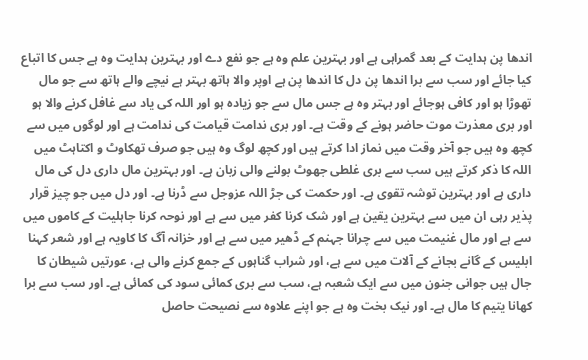اندھا پن ہدایت کے بعد گمراہی ہے اور بہترین علم وہ ہے جو نفع دے اور بہترین ہدایت وہ ہے جس کا اتباع کیا جائے اور سب سے برا اندھا پن دل کا اندھا پن ہے اوپر والا ہاتھ بہتر ہے نیچے والے ہاتھ سے جو مال تھوڑا ہو اور کافی ہوجائے اور بہتر وہ ہے جس مال سے جو زیادہ ہو اور اللہ کی یاد سے غافل کرنے والا ہو اور بری معذرت موت حاضر ہونے کے وقت ہے۔ اور بری ندامت قیامت کی ندامت ہے اور لوگوں میں سے کچھ وہ ہیں جو آخر وقت میں نماز ادا کرتے ہیں اور کچھ لوگ وہ ہیں جو صرف تھکاوٹ و اکتاہٹ میں اللہ کا ذکر کرتے ہیں سب سے بری غلطی جھوٹ بولنے والی زبان ہے۔ اور بہترین مال داری دل کی مال داری ہے اور بہترین توشہ تقوی ہے۔ اور حکمت کی جڑ اللہ عزوجل سے ڈرنا ہے۔ اور دل میں جو چیز قرار پذیر رہی ان میں سے بہترین یقین ہے اور شک کرنا کفر میں سے ہے اور نوحہ کرنا جاہلیت کے کاموں میں سے ہے اور مال غنیمت میں سے چرانا جہنم کے ڈھیر میں سے ہے اور خزانہ آگ کا کاویہ ہے اور شعر کہنا ابلیس کے گانے بجانے کے آلات میں سے ہے، اور شراب گناہوں کے جمع کرنے والی ہے، عورتیں شیطان کا جال ہیں جوانی جنون میں سے ایک شعبہ ہے، سب سے بری کمائی سود کی کمائی ہے۔ اور سب سے برا کھانا یتیم کا مال ہے۔ اور نیک بخت وہ ہے جو اپنے علاوہ سے نصیحت حاصل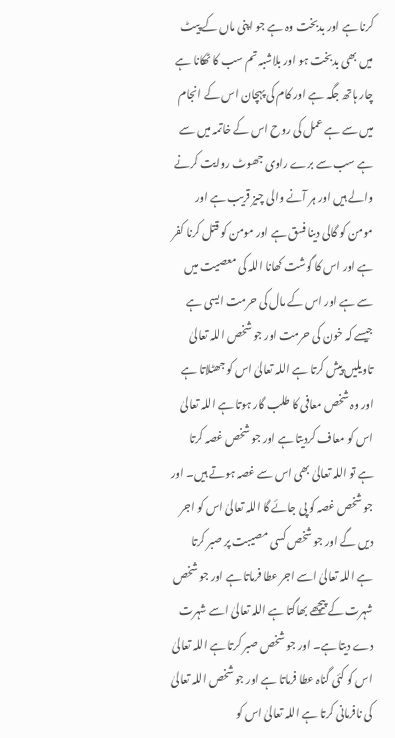کرنا ہے اور بدبخت وہ ہے جو اپنی ماں کے پیٹ میں بھی بدبخت ہو اور بلاشبہ تم سب کا ٹھکانا ہے چار ہاتھ جگہ ہے اور کام کی پہچان اس کے انجام میں سے ہے عمل کی روح اس کے خاتمہ میں سے ہے سب سے برے راوی جھوٹ روایت کرنے والے ہیں اور ہر آنے والی چیز قریب ہے اور مومن کو گالی دینا فسق ہے اور مومن کو قتل کرنا کفر ہے اور اس کا گوشت کھانا اللہ کی معصیت میں سے ہے اور اس کے مال کی حرمت ایسی ہے جیسے کہ خون کی حرمت اور جو شخص اللہ تعالیٰ تاویلیں پیش کرتا ہے اللہ تعالیٰ اس کو جھٹلاتا ہے اور وہ شخص معافی کا طلب گار ہوتا ہے اللہ تعالیٰ اس کو معاف کردیتا ہے اور جو شخص غصہ کرتا ہے تو اللہ تعالیٰ بھی اس سے غصہ ہوتے ہیں۔ اور جو شخص غصہ کو پی جائے گا اللہ تعالیٰ اس کو اجر دیں گے اور جو شخص کسی مصیبت پر صبر کرتا ہے اللہ تعالیٰ اسے اجر عطا فرماتا ہے اور جو شخص شہرت کے پیچھے بھاگتا ہے اللہ تعالیٰ اسے شہرت دے دیتا ہے۔ اور جو شخص صبر کرتا ہے اللہ تعالیٰ اس کو کئی گناہ عطا فرماتا ہے اور جو شخص اللہ تعالیٰ کی نافرمانی کرتا ہے اللہ تعالیٰ اس کو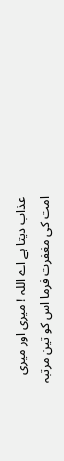عذاب دیتا ہے اے اللہ ! میری اور میری امت کی مغفرت فرما اس کو تین مرتبہ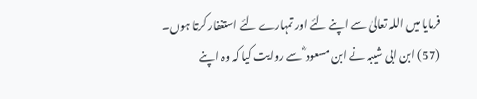فرمایا میں اللہ تعالیٰ سے اپنے لئے اور تمہارے لئے استغفار کرتا ہوں۔ (57) ابن ابی شیبہ نے ابن مسعود ؓ سے روایت کیا کہ وہ اپنے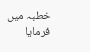خطبہ میں فرمایا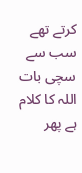کرتے تھے سب سے سچی بات اللہ کا کلام ہے پھر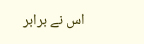اس نے برابر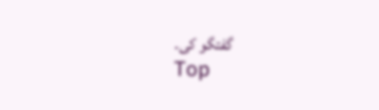گفتگو کی۔
Top